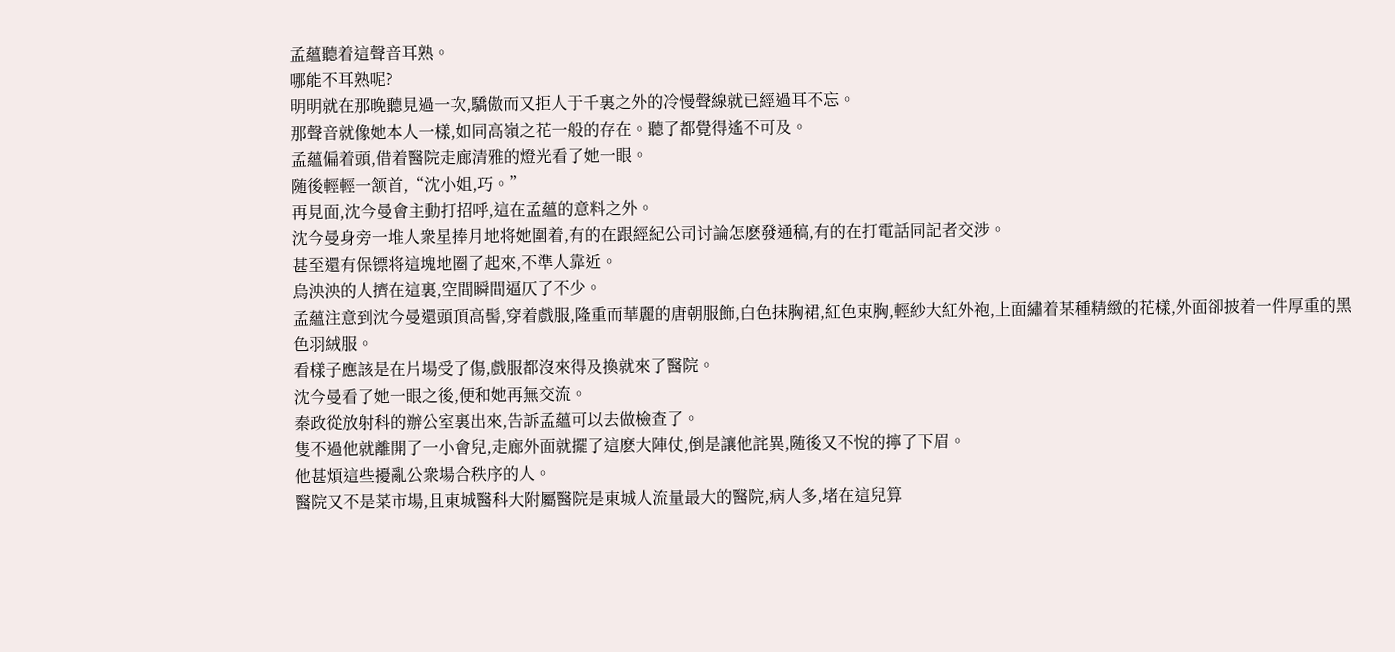孟蘊聽着這聲音耳熟。
哪能不耳熟呢?
明明就在那晚聽見過一次,驕傲而又拒人于千裏之外的冷慢聲線就已經過耳不忘。
那聲音就像她本人一樣,如同高嶺之花一般的存在。聽了都覺得遙不可及。
孟蘊偏着頭,借着醫院走廊清雅的燈光看了她一眼。
随後輕輕一颔首,“沈小姐,巧。”
再見面,沈今曼會主動打招呼,這在孟蘊的意料之外。
沈今曼身旁一堆人衆星捧月地将她圍着,有的在跟經紀公司讨論怎麽發通稿,有的在打電話同記者交涉。
甚至還有保镖将這塊地圈了起來,不準人靠近。
烏泱泱的人擠在這裏,空間瞬間逼仄了不少。
孟蘊注意到沈今曼還頭頂高髻,穿着戲服,隆重而華麗的唐朝服飾,白色抹胸裙,紅色束胸,輕紗大紅外袍,上面繡着某種精緻的花樣,外面卻披着一件厚重的黑色羽絨服。
看樣子應該是在片場受了傷,戲服都沒來得及換就來了醫院。
沈今曼看了她一眼之後,便和她再無交流。
秦政從放射科的辦公室裏出來,告訴孟蘊可以去做檢查了。
隻不過他就離開了一小會兒,走廊外面就擺了這麽大陣仗,倒是讓他詫異,随後又不悅的擰了下眉。
他甚煩這些擾亂公衆場合秩序的人。
醫院又不是菜市場,且東城醫科大附屬醫院是東城人流量最大的醫院,病人多,堵在這兒算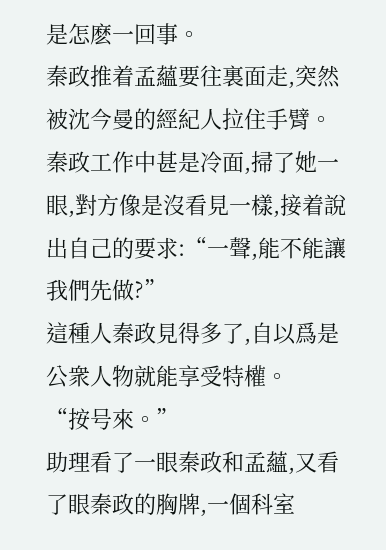是怎麽一回事。
秦政推着孟蘊要往裏面走,突然被沈今曼的經紀人拉住手臂。
秦政工作中甚是冷面,掃了她一眼,對方像是沒看見一樣,接着說出自己的要求:“一聲,能不能讓我們先做?”
這種人秦政見得多了,自以爲是公衆人物就能享受特權。
“按号來。”
助理看了一眼秦政和孟蘊,又看了眼秦政的胸牌,一個科室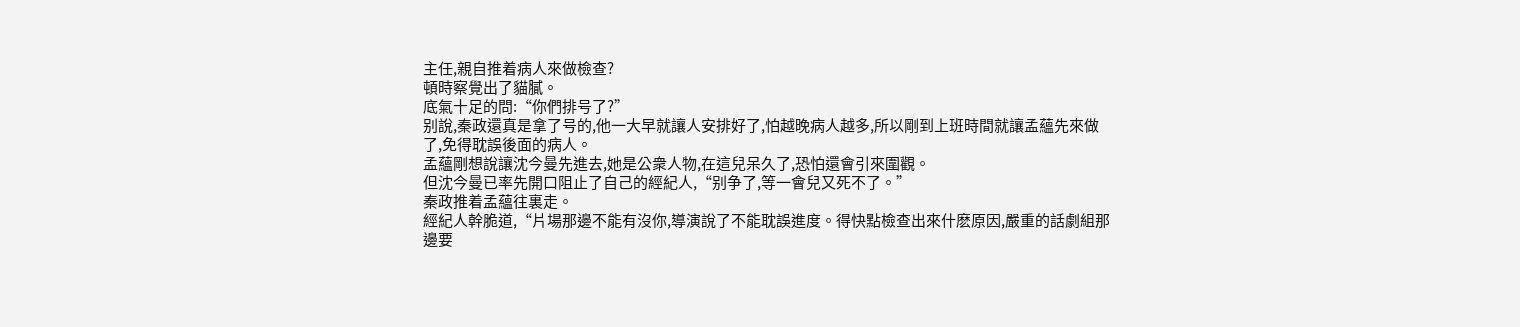主任,親自推着病人來做檢查?
頓時察覺出了貓膩。
底氣十足的問:“你們排号了?”
别說,秦政還真是拿了号的,他一大早就讓人安排好了,怕越晚病人越多,所以剛到上班時間就讓孟蘊先來做了,免得耽誤後面的病人。
孟蘊剛想說讓沈今曼先進去,她是公衆人物,在這兒呆久了,恐怕還會引來圍觀。
但沈今曼已率先開口阻止了自己的經紀人,“别争了,等一會兒又死不了。”
秦政推着孟蘊往裏走。
經紀人幹脆道,“片場那邊不能有沒你,導演說了不能耽誤進度。得快點檢查出來什麽原因,嚴重的話劇組那邊要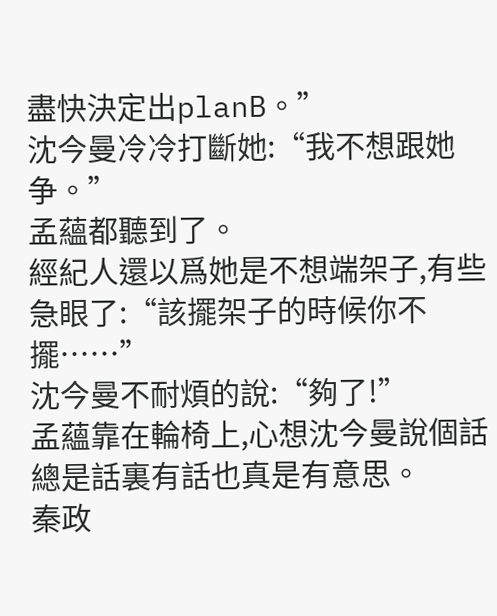盡快決定出planB。”
沈今曼冷冷打斷她:“我不想跟她争。”
孟蘊都聽到了。
經紀人還以爲她是不想端架子,有些急眼了:“該擺架子的時候你不擺……”
沈今曼不耐煩的說:“夠了!”
孟蘊靠在輪椅上,心想沈今曼說個話總是話裏有話也真是有意思。
秦政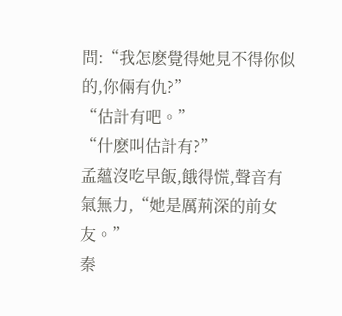問:“我怎麽覺得她見不得你似的,你倆有仇?”
“估計有吧。”
“什麽叫估計有?”
孟蘊沒吃早飯,餓得慌,聲音有氣無力,“她是厲荊深的前女友。”
秦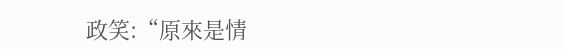政笑:“原來是情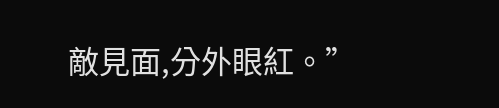敵見面,分外眼紅。”